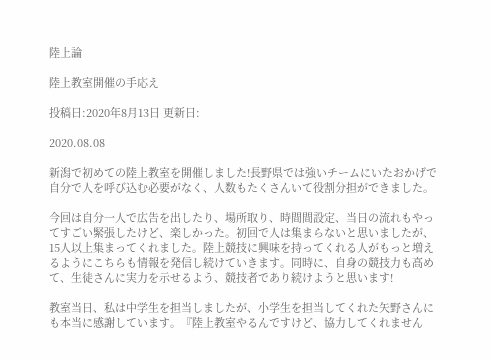陸上論

陸上教室開催の手応え

投稿日:2020年8月13日 更新日:

2020.08.08

新潟で初めての陸上教室を開催しました!長野県では強いチームにいたおかげで自分で人を呼び込む必要がなく、人数もたくさんいて役割分担ができました。

今回は自分一人で広告を出したり、場所取り、時間間設定、当日の流れもやってすごい緊張したけど、楽しかった。初回で人は集まらないと思いましたが、15人以上集まってくれました。陸上競技に興味を持ってくれる人がもっと増えるようにこちらも情報を発信し続けていきます。同時に、自身の競技力も高めて、生徒さんに実力を示せるよう、競技者であり続けようと思います!

教室当日、私は中学生を担当しましたが、小学生を担当してくれた矢野さんにも本当に感謝しています。『陸上教室やるんですけど、協力してくれません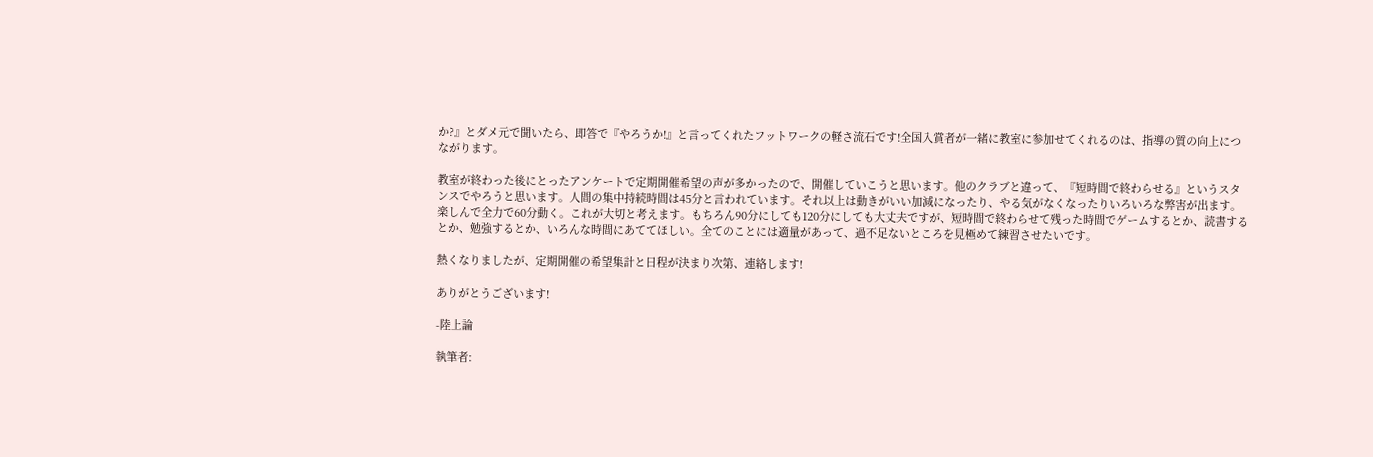か?』とダメ元で聞いたら、即答で『やろうか!』と言ってくれたフットワークの軽さ流石です!全国入賞者が一緒に教室に参加せてくれるのは、指導の質の向上につながります。

教室が終わった後にとったアンケートで定期開催希望の声が多かったので、開催していこうと思います。他のクラブと違って、『短時間で終わらせる』というスタンスでやろうと思います。人間の集中持続時間は45分と言われています。それ以上は動きがいい加減になったり、やる気がなくなったりいろいろな弊害が出ます。楽しんで全力で60分動く。これが大切と考えます。もちろん90分にしても120分にしても大丈夫ですが、短時間で終わらせて残った時間でゲームするとか、読書するとか、勉強するとか、いろんな時間にあててほしい。全てのことには適量があって、過不足ないところを見極めて練習させたいです。

熱くなりましたが、定期開催の希望集計と日程が決まり次第、連絡します!

ありがとうございます!

-陸上論

執筆者: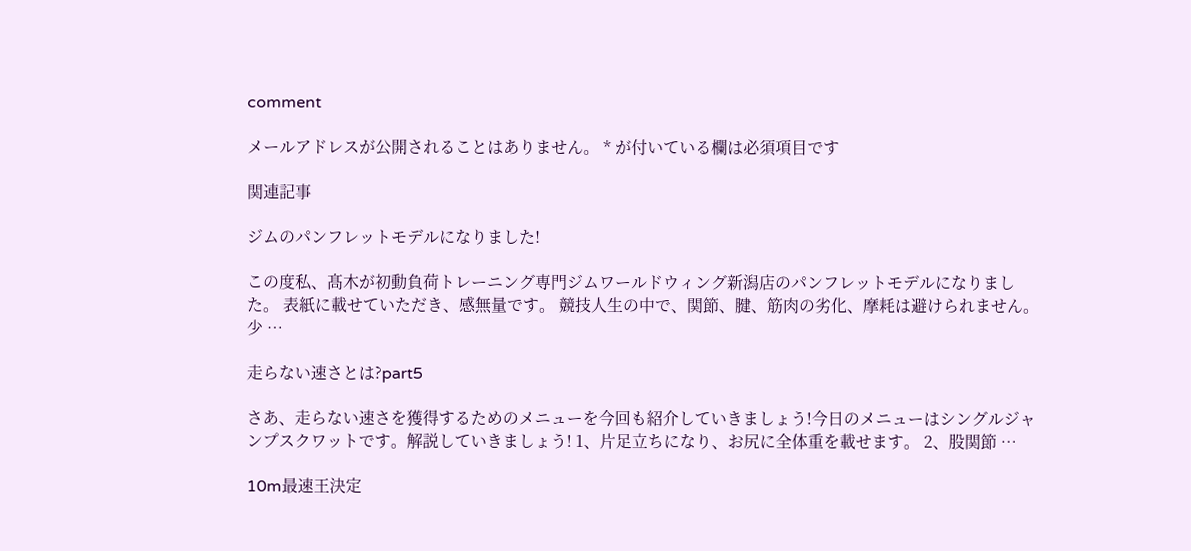comment

メールアドレスが公開されることはありません。 * が付いている欄は必須項目です

関連記事

ジムのパンフレットモデルになりました!

この度私、髙木が初動負荷トレーニング専門ジムワールドウィング新潟店のパンフレットモデルになりました。 表紙に載せていただき、感無量です。 競技人生の中で、関節、腱、筋肉の劣化、摩耗は避けられません。少 …

走らない速さとは?part5

さあ、走らない速さを獲得するためのメニューを今回も紹介していきましょう!今日のメニューはシングルジャンプスクワットです。解説していきましょう! 1、片足立ちになり、お尻に全体重を載せます。 2、股関節 …

10m最速王決定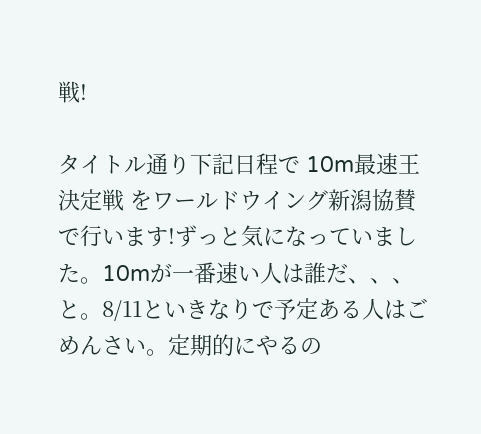戦!

タイトル通り下記日程で 10m最速王決定戦 をワールドウイング新潟協賛で行います!ずっと気になっていました。10mが一番速い人は誰だ、、、と。8/11といきなりで予定ある人はごめんさい。定期的にやるの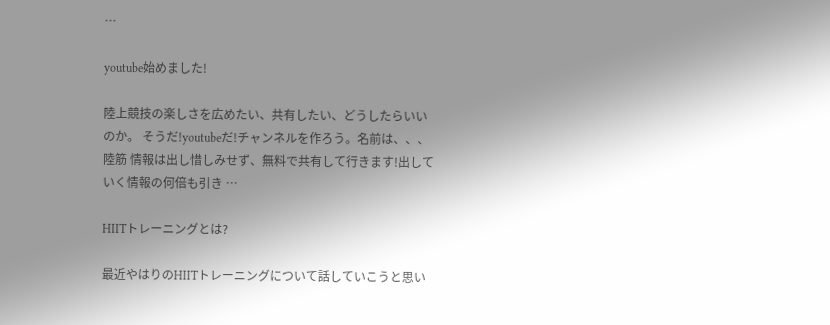…

youtube始めました!

陸上競技の楽しさを広めたい、共有したい、どうしたらいいのか。 そうだ!youtubeだ!チャンネルを作ろう。名前は、、、 陸筋 情報は出し惜しみせず、無料で共有して行きます!出していく情報の何倍も引き …

HIITトレーニングとは?

最近やはりのHIITトレーニングについて話していこうと思い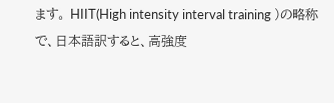ます。 HIIT(High intensity interval training )の略称で、日本語訳すると、高強度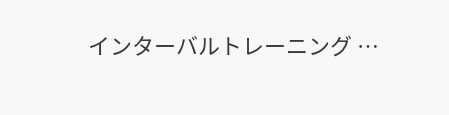インターバルトレーニング …